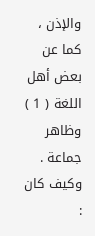والإذن ، كما عن بعض أهل اللغة ( 1 ) وظاهر جماعة . وكيف كان :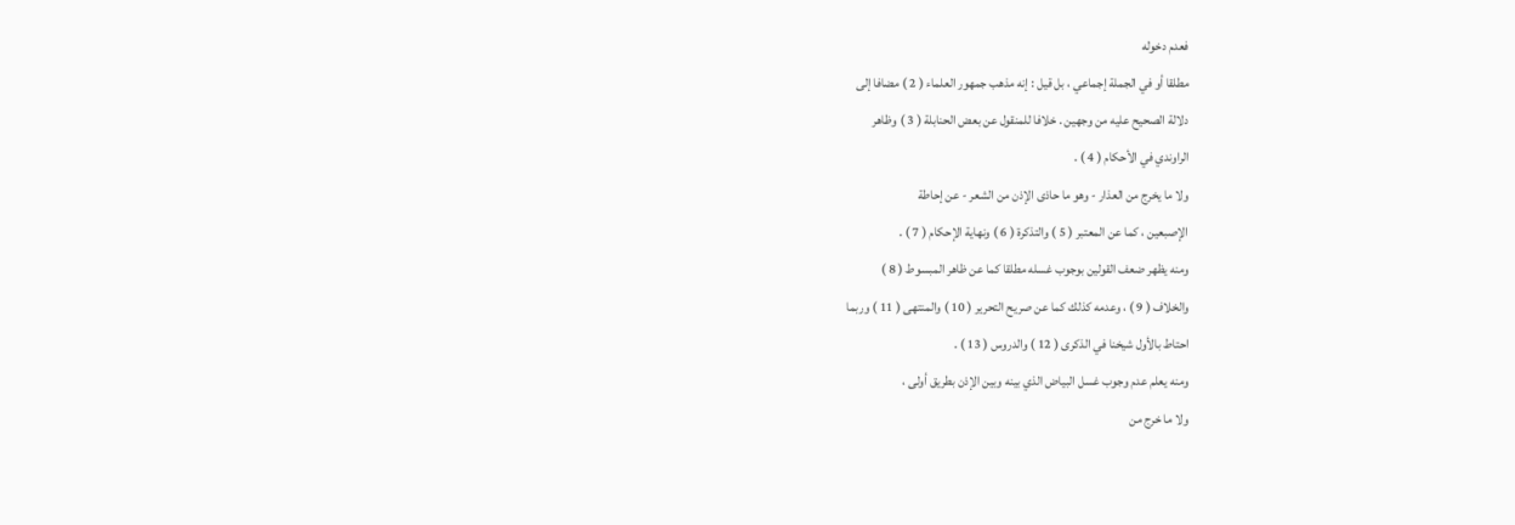فعدم دخوله
مطلقا أو في الجملة إجماعي ، بل قيل : إنه مذهب جمهور العلماء ( 2 ) مضافا إلى
دلالة الصحيح عليه من وجهين . خلافا للمنقول عن بعض الحنابلة ( 3 ) وظاهر
الراوندي في الأحكام ( 4 ) .
ولا ما يخرج من العذار - وهو ما حاذى الإذن من الشعر - عن إحاطة
الإصبعين ، كما عن المعتبر ( 5 ) والتذكرة ( 6 ) ونهاية الإحكام ( 7 ) .
ومنه يظهر ضعف القولين بوجوب غسله مطلقا كما عن ظاهر المبسوط ( 8 )
والخلاف ( 9 ) ، وعدمه كذلك كما عن صريح التحرير ( 10 ) والمنتهى ( 11 ) وربما
احتاط بالأول شيخنا في الذكرى ( 12 ) والدروس ( 13 ) .
ومنه يعلم عدم وجوب غسل البياض الذي بينه وبين الإذن بطريق أولى ،
ولا ما خرج من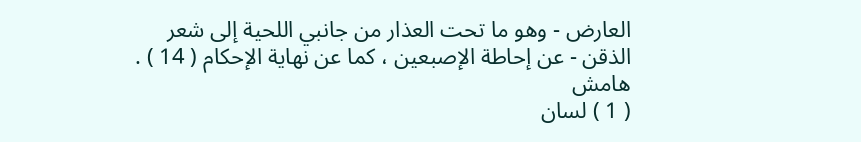العارض - وهو ما تحت العذار من جانبي اللحية إلى شعر
الذقن - عن إحاطة الإصبعين ، كما عن نهاية الإحكام ( 14 ) .
هامش
( 1 ) لسان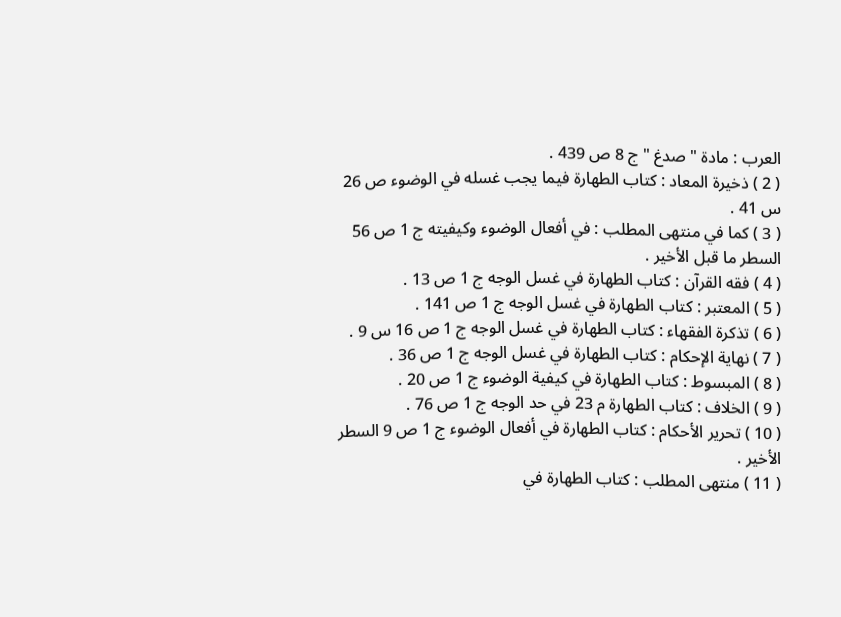العرب : مادة " صدغ " ج 8 ص 439 .
( 2 ) ذخيرة المعاد : كتاب الطهارة فيما يجب غسله في الوضوء ص 26 س 41 .
( 3 ) كما في منتهى المطلب : في أفعال الوضوء وكيفيته ج 1 ص 56 السطر ما قبل الأخير .
( 4 ) فقه القرآن : كتاب الطهارة في غسل الوجه ج 1 ص 13 .
( 5 ) المعتبر : كتاب الطهارة في غسل الوجه ج 1 ص 141 .
( 6 ) تذكرة الفقهاء : كتاب الطهارة في غسل الوجه ج 1 ص 16 س 9 .
( 7 ) نهاية الإحكام : كتاب الطهارة في غسل الوجه ج 1 ص 36 .
( 8 ) المبسوط : كتاب الطهارة في كيفية الوضوء ج 1 ص 20 .
( 9 ) الخلاف : كتاب الطهارة م 23 في حد الوجه ج 1 ص 76 .
( 10 ) تحرير الأحكام : كتاب الطهارة في أفعال الوضوء ج 1 ص 9 السطر الأخير .
( 11 ) منتهى المطلب : كتاب الطهارة في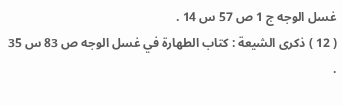غسل الوجه ج 1 ص 57 س 14 .
( 12 ) ذكرى الشيعة : كتاب الطهارة في غسل الوجه ص 83 س 35 .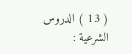( 13 ) الدروس الشرعية :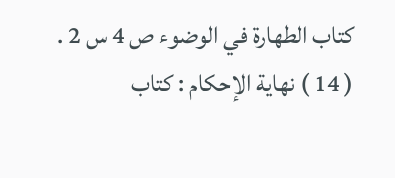كتاب الطهارة في الوضوء ص 4 س 2 .
( 14 ) نهاية الإحكام : كتاب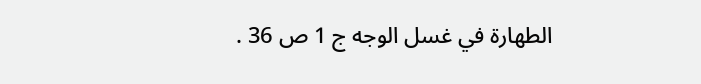الطهارة في غسل الوجه ج 1 ص 36 .